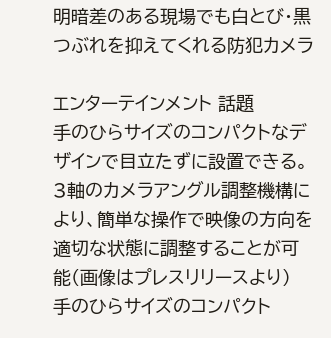明暗差のある現場でも白とび・黒つぶれを抑えてくれる防犯カメラ

エンターテインメント 話題
手のひらサイズのコンパクトなデザインで目立たずに設置できる。3軸のカメラアングル調整機構により、簡単な操作で映像の方向を適切な状態に調整することが可能(画像はプレスリリースより)
手のひらサイズのコンパクト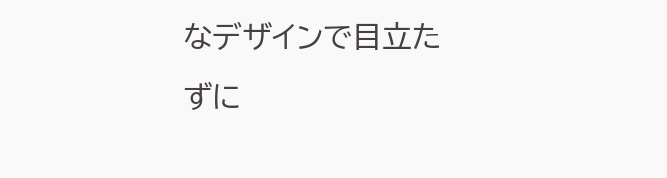なデザインで目立たずに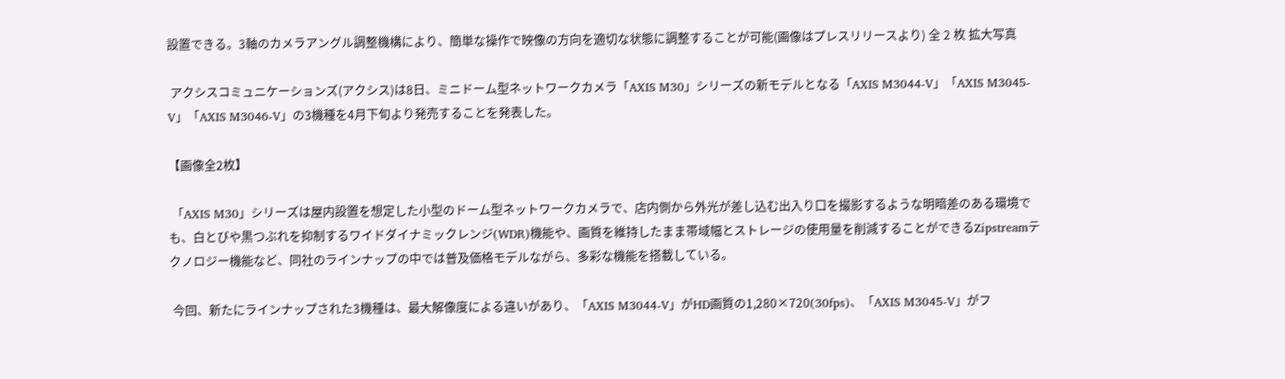設置できる。3軸のカメラアングル調整機構により、簡単な操作で映像の方向を適切な状態に調整することが可能(画像はプレスリリースより) 全 2 枚 拡大写真

 アクシスコミュニケーションズ(アクシス)は8日、ミニドーム型ネットワークカメラ「AXIS M30」シリーズの新モデルとなる「AXIS M3044-V」「AXIS M3045-V」「AXIS M3046-V」の3機種を4月下旬より発売することを発表した。

【画像全2枚】

 「AXIS M30」シリーズは屋内設置を想定した小型のドーム型ネットワークカメラで、店内側から外光が差し込む出入り口を撮影するような明暗差のある環境でも、白とびや黒つぶれを抑制するワイドダイナミックレンジ(WDR)機能や、画質を維持したまま帯域幅とストレージの使用量を削減することができるZipstreamテクノロジー機能など、同社のラインナップの中では普及価格モデルながら、多彩な機能を搭載している。

 今回、新たにラインナップされた3機種は、最大解像度による違いがあり、「AXIS M3044-V」がHD画質の1,280×720(30fps)、「AXIS M3045-V」がフ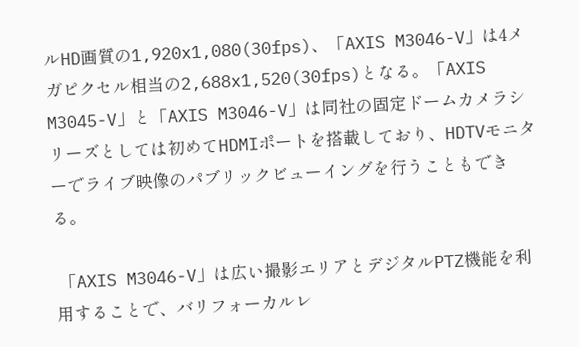ルHD画質の1,920x1,080(30fps)、「AXIS M3046-V」は4メガピクセル相当の2,688x1,520(30fps)となる。「AXIS M3045-V」と「AXIS M3046-V」は同社の固定ドームカメラシリーズとしては初めてHDMIポートを搭載しており、HDTVモニターでライブ映像のパブリックビューイングを行うこともできる。

 「AXIS M3046-V」は広い撮影エリアとデジタルPTZ機能を利用することで、バリフォーカルレ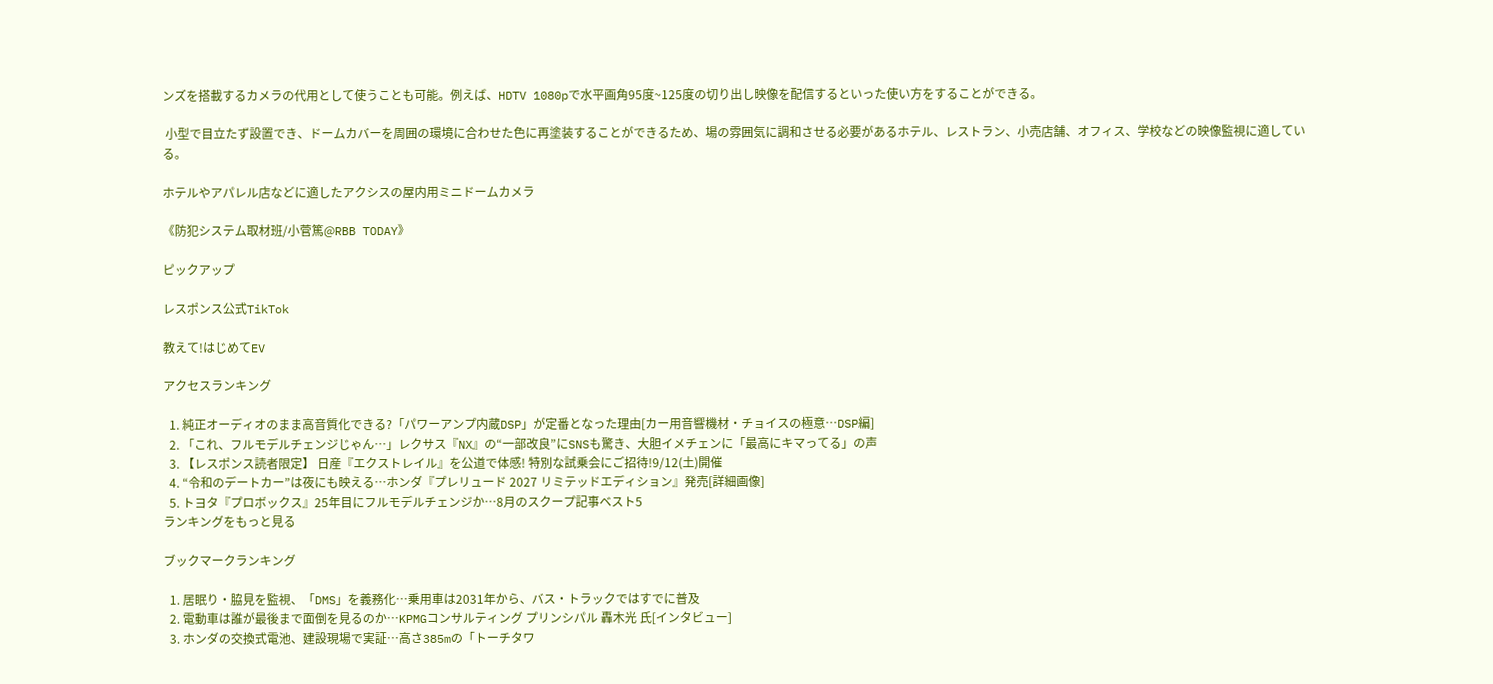ンズを搭載するカメラの代用として使うことも可能。例えば、HDTV 1080pで水平画角95度~125度の切り出し映像を配信するといった使い方をすることができる。

 小型で目立たず設置でき、ドームカバーを周囲の環境に合わせた色に再塗装することができるため、場の雰囲気に調和させる必要があるホテル、レストラン、小売店舗、オフィス、学校などの映像監視に適している。

ホテルやアパレル店などに適したアクシスの屋内用ミニドームカメラ

《防犯システム取材班/小菅篤@RBB TODAY》

ピックアップ

レスポンス公式TikTok

教えて!はじめてEV

アクセスランキング

  1. 純正オーディオのまま高音質化できる?「パワーアンプ内蔵DSP」が定番となった理由[カー用音響機材・チョイスの極意…DSP編]
  2. 「これ、フルモデルチェンジじゃん…」レクサス『NX』の“一部改良”にSNSも驚き、大胆イメチェンに「最高にキマってる」の声
  3. 【レスポンス読者限定】 日産『エクストレイル』を公道で体感! 特別な試乗会にご招待!9/12(土)開催
  4. “令和のデートカー”は夜にも映える…ホンダ『プレリュード 2027 リミテッドエディション』発売[詳細画像]
  5. トヨタ『プロボックス』25年目にフルモデルチェンジか…8月のスクープ記事ベスト5
ランキングをもっと見る

ブックマークランキング

  1. 居眠り・脇見を監視、「DMS」を義務化…乗用車は2031年から、バス・トラックではすでに普及
  2. 電動車は誰が最後まで面倒を見るのか…KPMGコンサルティング プリンシパル 轟木光 氏[インタビュー]
  3. ホンダの交換式電池、建設現場で実証…高さ385mの「トーチタワ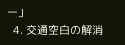ー」
  4. 交通空白の解消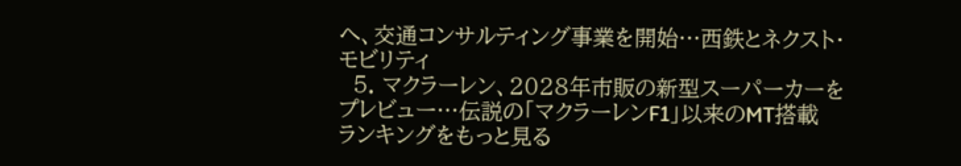へ、交通コンサルティング事業を開始…西鉄とネクスト・モビリティ
  5. マクラーレン、2028年市販の新型スーパーカーをプレビュー…伝説の「マクラーレンF1」以来のMT搭載
ランキングをもっと見る